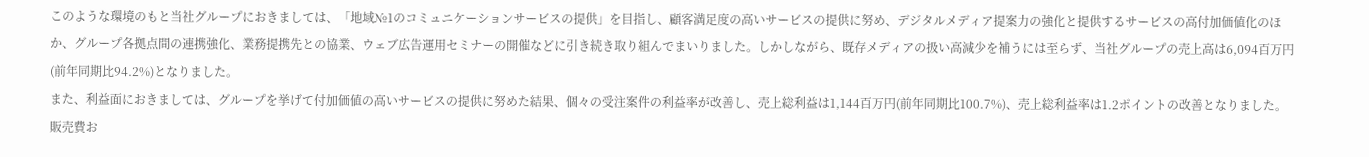このような環境のもと当社グループにおきましては、「地域№1のコミュニケーションサービスの提供」を目指し、顧客満足度の高いサービスの提供に努め、デジタルメディア提案力の強化と提供するサービスの高付加価値化のほか、グループ各拠点間の連携強化、業務提携先との協業、ウェブ広告運用セミナーの開催などに引き続き取り組んでまいりました。しかしながら、既存メディアの扱い高減少を補うには至らず、当社グループの売上高は6,094百万円(前年同期比94.2%)となりました。
また、利益面におきましては、グループを挙げて付加価値の高いサービスの提供に努めた結果、個々の受注案件の利益率が改善し、売上総利益は1,144百万円(前年同期比100.7%)、売上総利益率は1.2ポイントの改善となりました。販売費お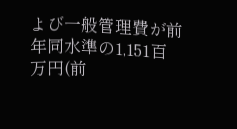よび一般管理費が前年同水準の1,151百万円(前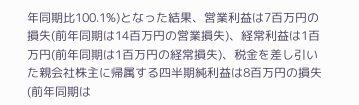年同期比100.1%)となった結果、営業利益は7百万円の損失(前年同期は14百万円の営業損失)、経常利益は1百万円(前年同期は1百万円の経常損失)、税金を差し引いた親会社株主に帰属する四半期純利益は8百万円の損失(前年同期は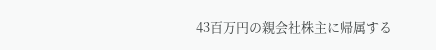43百万円の親会社株主に帰属する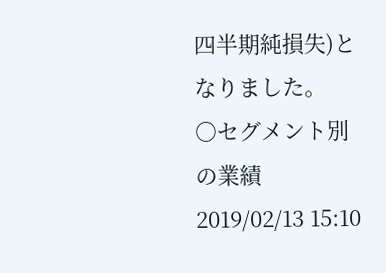四半期純損失)となりました。
○セグメント別の業績
2019/02/13 15:10